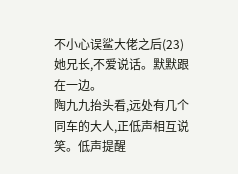不小心误鲨大佬之后(23)
她兄长,不爱说话。默默跟在一边。
陶九九抬头看,远处有几个同车的大人,正低声相互说笑。低声提醒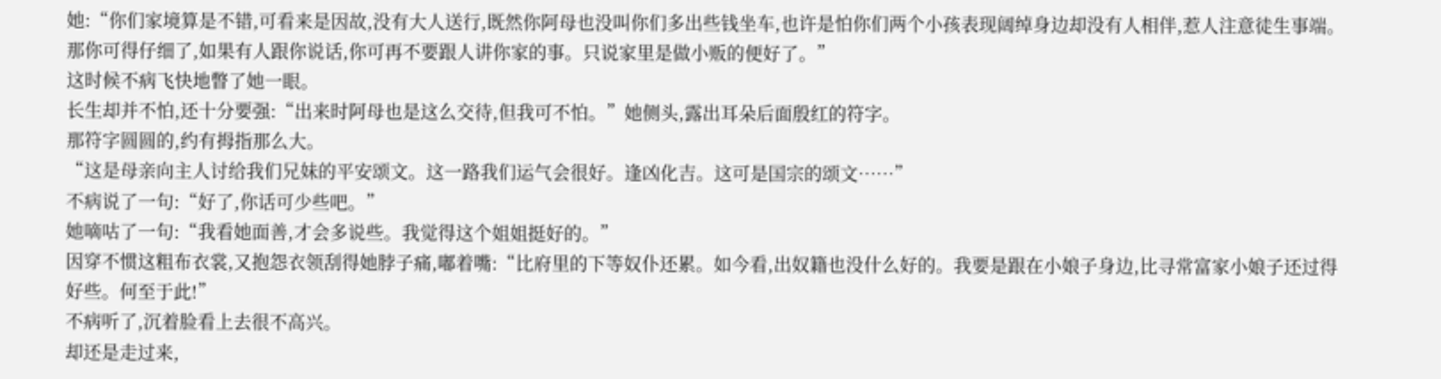她:“你们家境算是不错,可看来是因故,没有大人送行,既然你阿母也没叫你们多出些钱坐车,也许是怕你们两个小孩表现阔绰身边却没有人相伴,惹人注意徒生事端。那你可得仔细了,如果有人跟你说话,你可再不要跟人讲你家的事。只说家里是做小贩的便好了。”
这时候不病飞快地瞥了她一眼。
长生却并不怕,还十分要强:“出来时阿母也是这么交待,但我可不怕。”她侧头,露出耳朵后面殷红的符字。
那符字圆圆的,约有拇指那么大。
“这是母亲向主人讨给我们兄妹的平安颂文。这一路我们运气会很好。逢凶化吉。这可是国宗的颂文……”
不病说了一句:“好了,你话可少些吧。”
她嘀咕了一句:“我看她面善,才会多说些。我觉得这个姐姐挺好的。”
因穿不惯这粗布衣裳,又抱怨衣领刮得她脖子痛,嘟着嘴:“比府里的下等奴仆还累。如今看,出奴籍也没什么好的。我要是跟在小娘子身边,比寻常富家小娘子还过得好些。何至于此!”
不病听了,沉着脸看上去很不高兴。
却还是走过来,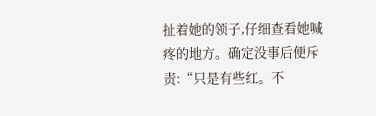扯着她的领子,仔细查看她喊 疼的地方。确定没事后便斥责:“只是有些红。不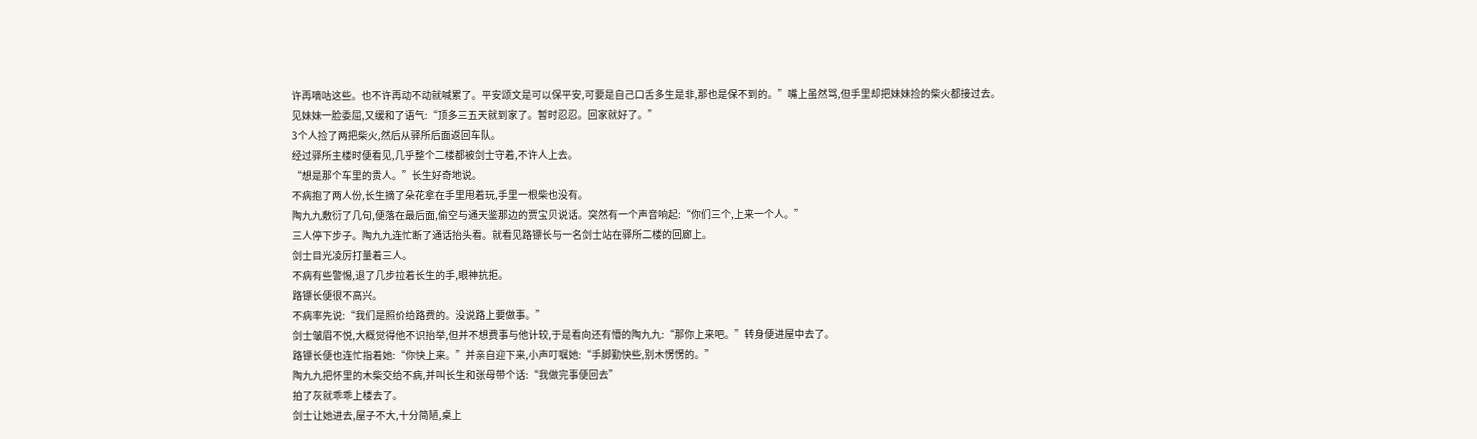许再嘀咕这些。也不许再动不动就喊累了。平安颂文是可以保平安,可要是自己口舌多生是非,那也是保不到的。”嘴上虽然骂,但手里却把妹妹捡的柴火都接过去。
见妹妹一脸委屈,又缓和了语气:“顶多三五天就到家了。暂时忍忍。回家就好了。”
3个人捡了两把柴火,然后从驿所后面返回车队。
经过驿所主楼时便看见,几乎整个二楼都被剑士守着,不许人上去。
“想是那个车里的贵人。”长生好奇地说。
不病抱了两人份,长生摘了朵花拿在手里甩着玩,手里一根柴也没有。
陶九九敷衍了几句,便落在最后面,偷空与通天鉴那边的贾宝贝说话。突然有一个声音响起:“你们三个,上来一个人。”
三人停下步子。陶九九连忙断了通话抬头看。就看见路镖长与一名剑士站在驿所二楼的回廊上。
剑士目光凌厉打量着三人。
不病有些警惕,退了几步拉着长生的手,眼神抗拒。
路镖长便很不高兴。
不病率先说:“我们是照价给路费的。没说路上要做事。”
剑士皱眉不悦,大概觉得他不识抬举,但并不想费事与他计较,于是看向还有懵的陶九九:“那你上来吧。”转身便进屋中去了。
路镖长便也连忙指着她:“你快上来。”并亲自迎下来,小声叮嘱她:“手脚勤快些,别木愣愣的。”
陶九九把怀里的木柴交给不病,并叫长生和张母带个话:“我做完事便回去”
拍了灰就乖乖上楼去了。
剑士让她进去,屋子不大,十分简陋,桌上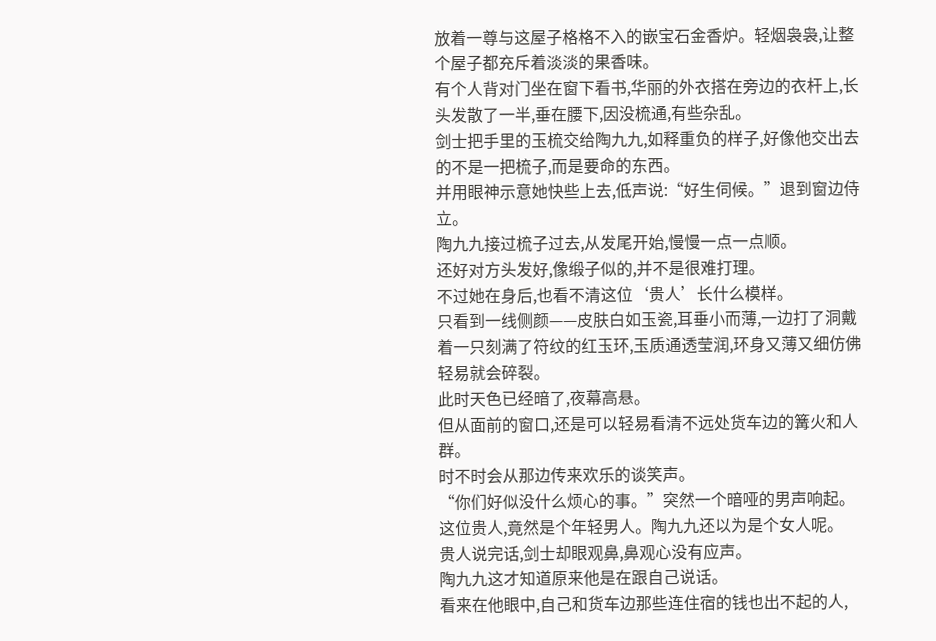放着一尊与这屋子格格不入的嵌宝石金香炉。轻烟袅袅,让整个屋子都充斥着淡淡的果香味。
有个人背对门坐在窗下看书,华丽的外衣搭在旁边的衣杆上,长头发散了一半,垂在腰下,因没梳通,有些杂乱。
剑士把手里的玉梳交给陶九九,如释重负的样子,好像他交出去的不是一把梳子,而是要命的东西。
并用眼神示意她快些上去,低声说:“好生伺候。”退到窗边侍立。
陶九九接过梳子过去,从发尾开始,慢慢一点一点顺。
还好对方头发好,像缎子似的,并不是很难打理。
不过她在身后,也看不清这位‘贵人’长什么模样。
只看到一线侧颜——皮肤白如玉瓷,耳垂小而薄,一边打了洞戴着一只刻满了符纹的红玉环,玉质通透莹润,环身又薄又细仿佛轻易就会碎裂。
此时天色已经暗了,夜幕高悬。
但从面前的窗口,还是可以轻易看清不远处货车边的篝火和人群。
时不时会从那边传来欢乐的谈笑声。
“你们好似没什么烦心的事。”突然一个暗哑的男声响起。
这位贵人,竟然是个年轻男人。陶九九还以为是个女人呢。
贵人说完话,剑士却眼观鼻,鼻观心没有应声。
陶九九这才知道原来他是在跟自己说话。
看来在他眼中,自己和货车边那些连住宿的钱也出不起的人,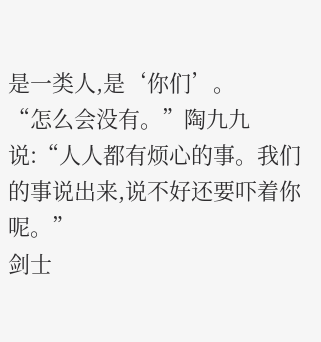是一类人,是‘你们’。
“怎么会没有。”陶九九说:“人人都有烦心的事。我们的事说出来,说不好还要吓着你呢。”
剑士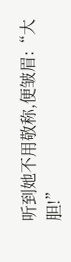听到她不用敬称,便皱眉:“大胆!”